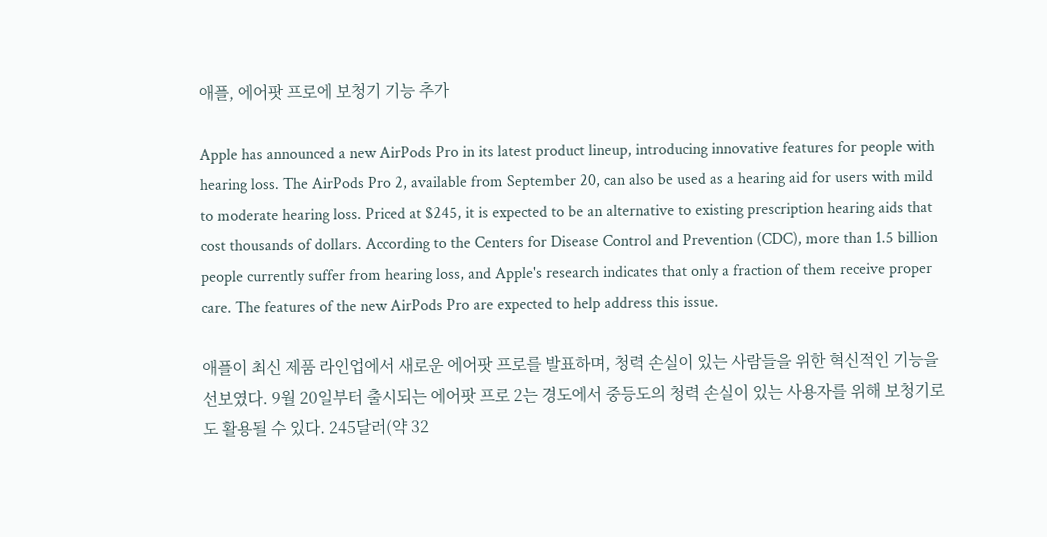애플, 에어팟 프로에 보청기 기능 추가

Apple has announced a new AirPods Pro in its latest product lineup, introducing innovative features for people with hearing loss. The AirPods Pro 2, available from September 20, can also be used as a hearing aid for users with mild to moderate hearing loss. Priced at $245, it is expected to be an alternative to existing prescription hearing aids that cost thousands of dollars. According to the Centers for Disease Control and Prevention (CDC), more than 1.5 billion people currently suffer from hearing loss, and Apple's research indicates that only a fraction of them receive proper care. The features of the new AirPods Pro are expected to help address this issue.

애플이 최신 제품 라인업에서 새로운 에어팟 프로를 발표하며, 청력 손실이 있는 사람들을 위한 혁신적인 기능을 선보였다. 9월 20일부터 출시되는 에어팟 프로 2는 경도에서 중등도의 청력 손실이 있는 사용자를 위해 보청기로도 활용될 수 있다. 245달러(약 32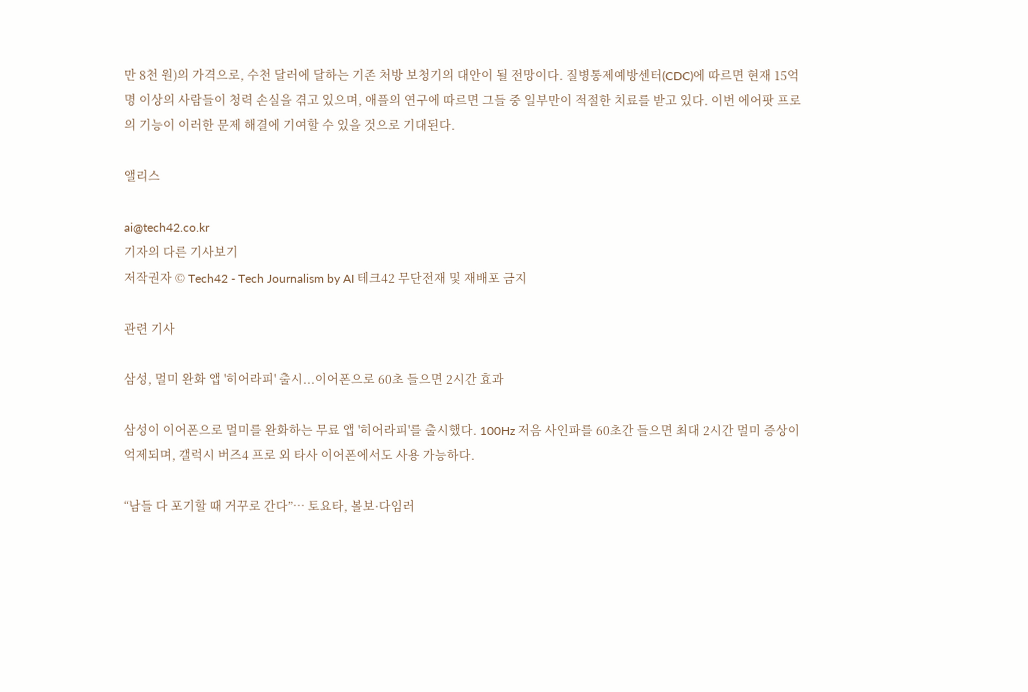만 8천 원)의 가격으로, 수천 달러에 달하는 기존 처방 보청기의 대안이 될 전망이다. 질병통제예방센터(CDC)에 따르면 현재 15억 명 이상의 사람들이 청력 손실을 겪고 있으며, 애플의 연구에 따르면 그들 중 일부만이 적절한 치료를 받고 있다. 이번 에어팟 프로의 기능이 이러한 문제 해결에 기여할 수 있을 것으로 기대된다.

앨리스

ai@tech42.co.kr
기자의 다른 기사보기
저작권자 © Tech42 - Tech Journalism by AI 테크42 무단전재 및 재배포 금지

관련 기사

삼성, 멀미 완화 앱 '히어라피' 출시...이어폰으로 60초 들으면 2시간 효과

삼성이 이어폰으로 멀미를 완화하는 무료 앱 '히어라피'를 출시했다. 100Hz 저음 사인파를 60초간 들으면 최대 2시간 멀미 증상이 억제되며, 갤럭시 버즈4 프로 외 타사 이어폰에서도 사용 가능하다.

“남들 다 포기할 때 거꾸로 간다”… 토요타, 볼보·다임러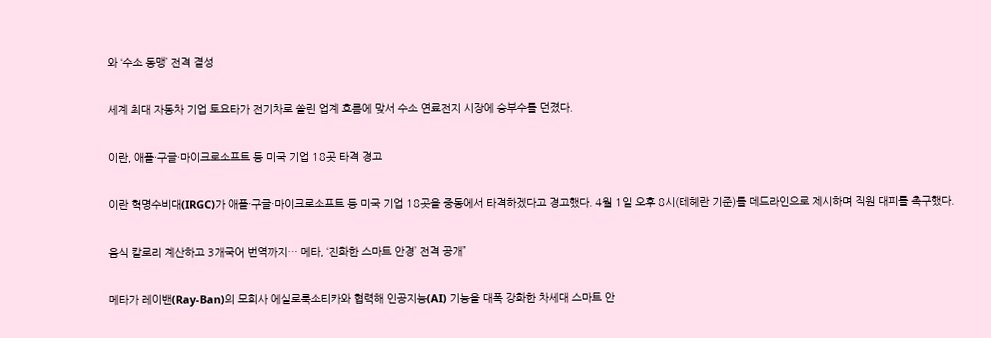와 ‘수소 동맹’ 전격 결성

세계 최대 자동차 기업 토요타가 전기차로 쏠린 업계 흐름에 맞서 수소 연료전지 시장에 승부수를 던졌다.

이란, 애플·구글·마이크로소프트 등 미국 기업 18곳 타격 경고

이란 혁명수비대(IRGC)가 애플·구글·마이크로소프트 등 미국 기업 18곳을 중동에서 타격하겠다고 경고했다. 4월 1일 오후 8시(테헤란 기준)를 데드라인으로 제시하며 직원 대피를 촉구했다.

음식 칼로리 계산하고 3개국어 번역까지… 메타, ‘진화한 스마트 안경’ 전격 공개”

메타가 레이밴(Ray-Ban)의 모회사 에실로룩소티카와 협력해 인공지능(AI) 기능을 대폭 강화한 차세대 스마트 안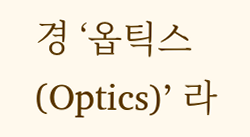경 ‘옵틱스(Optics)’ 라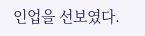인업을 선보였다.